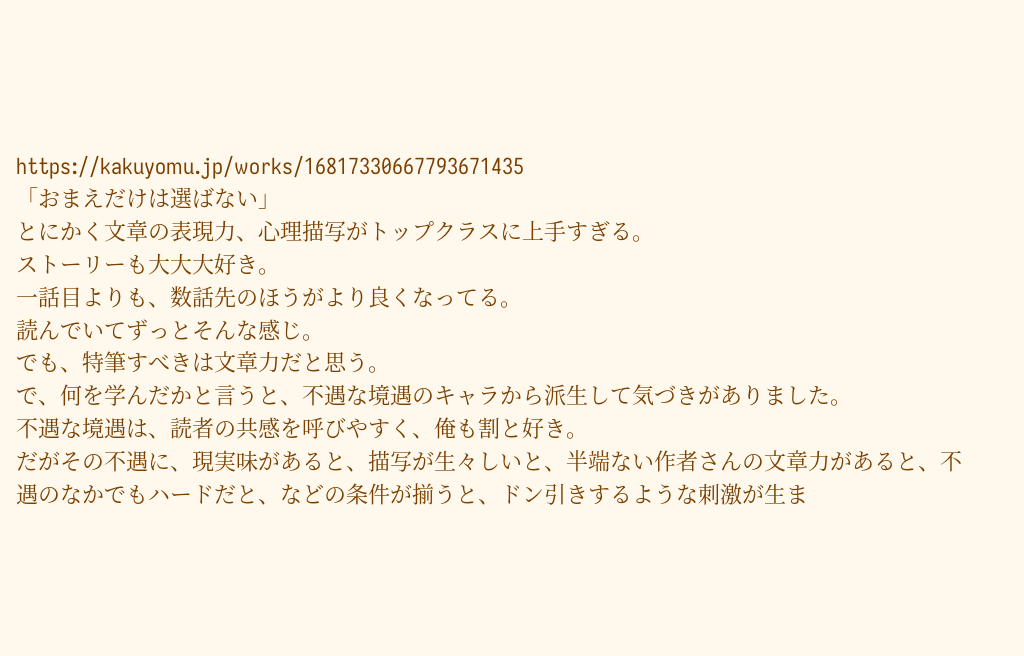https://kakuyomu.jp/works/16817330667793671435
「おまえだけは選ばない」
とにかく文章の表現力、心理描写がトップクラスに上手すぎる。
ストーリーも大大大好き。
一話目よりも、数話先のほうがより良くなってる。
読んでいてずっとそんな感じ。
でも、特筆すべきは文章力だと思う。
で、何を学んだかと言うと、不遇な境遇のキャラから派生して気づきがありました。
不遇な境遇は、読者の共感を呼びやすく、俺も割と好き。
だがその不遇に、現実味があると、描写が生々しいと、半端ない作者さんの文章力があると、不遇のなかでもハードだと、などの条件が揃うと、ドン引きするような刺激が生ま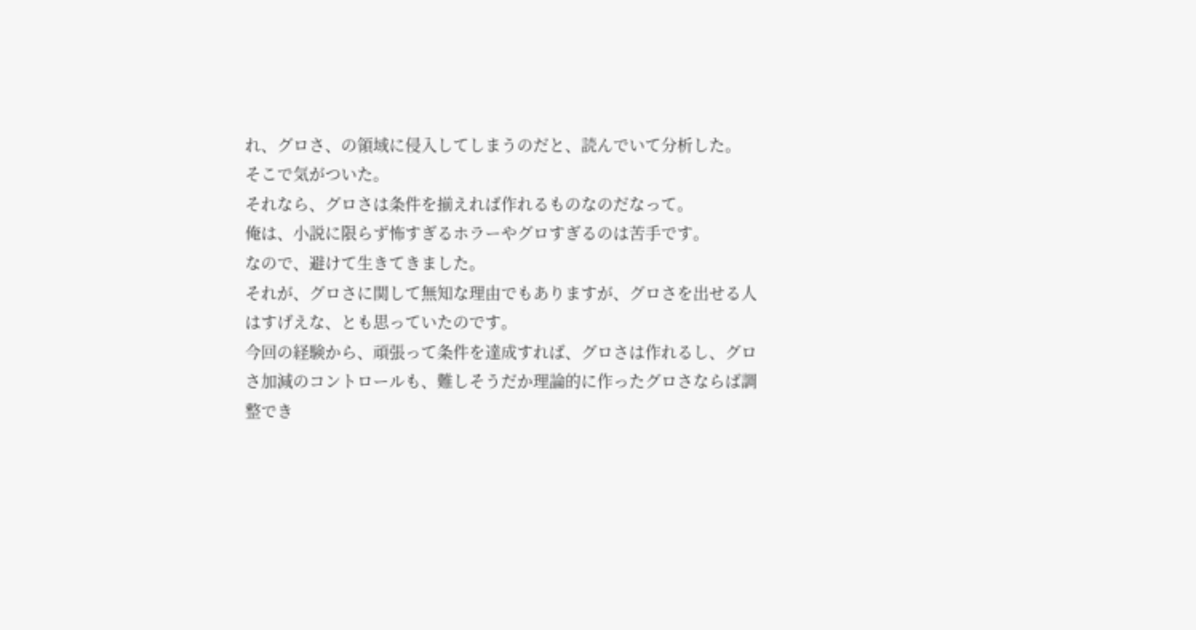れ、グロさ、の領域に侵入してしまうのだと、読んでいて分析した。
そこで気がついた。
それなら、グロさは条件を揃えれば作れるものなのだなって。
俺は、小説に限らず怖すぎるホラーやグロすぎるのは苦手です。
なので、避けて生きてきました。
それが、グロさに関して無知な理由でもありますが、グロさを出せる人はすげえな、とも思っていたのです。
今回の経験から、頑張って条件を達成すれば、グロさは作れるし、グロさ加減のコントロールも、難しそうだか理論的に作ったグロさならば調整でき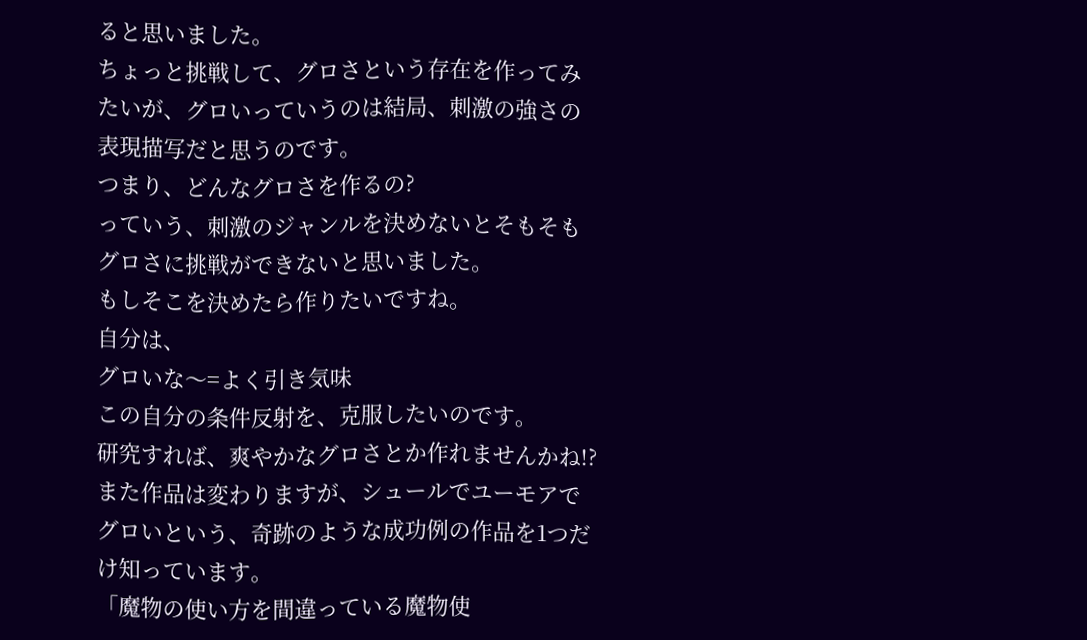ると思いました。
ちょっと挑戦して、グロさという存在を作ってみたいが、グロいっていうのは結局、刺激の強さの表現描写だと思うのです。
つまり、どんなグロさを作るの?
っていう、刺激のジャンルを決めないとそもそもグロさに挑戦ができないと思いました。
もしそこを決めたら作りたいですね。
自分は、
グロいな〜=よく引き気味
この自分の条件反射を、克服したいのです。
研究すれば、爽やかなグロさとか作れませんかね!?
また作品は変わりますが、シュールでユーモアでグロいという、奇跡のような成功例の作品を1つだけ知っています。
「魔物の使い方を間違っている魔物使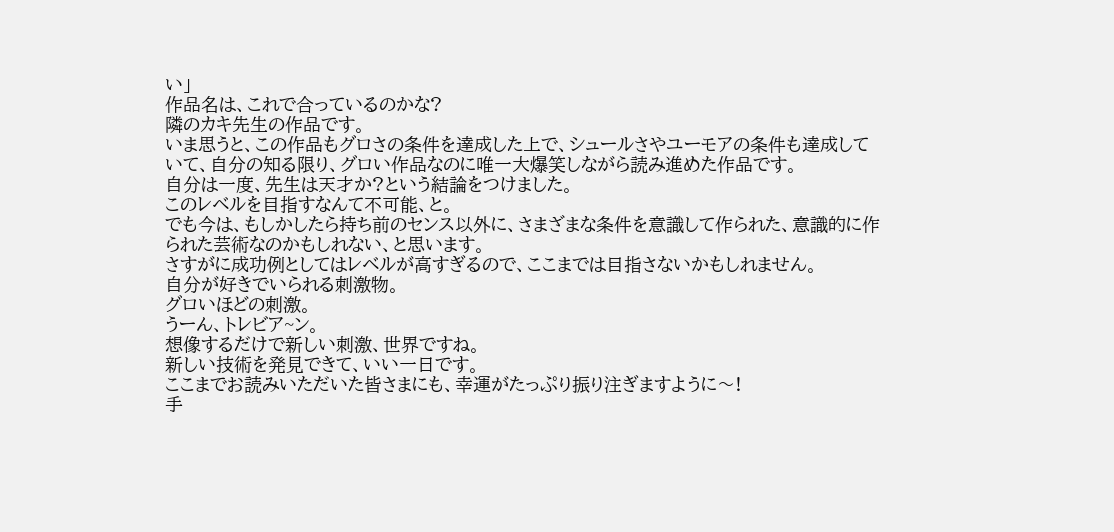い」
作品名は、これで合っているのかな?
隣のカキ先生の作品です。
いま思うと、この作品もグロさの条件を達成した上で、シュールさやユーモアの条件も達成していて、自分の知る限り、グロい作品なのに唯一大爆笑しながら読み進めた作品です。
自分は一度、先生は天才か?という結論をつけました。
このレベルを目指すなんて不可能、と。
でも今は、もしかしたら持ち前のセンス以外に、さまざまな条件を意識して作られた、意識的に作られた芸術なのかもしれない、と思います。
さすがに成功例としてはレベルが高すぎるので、ここまでは目指さないかもしれません。
自分が好きでいられる刺激物。
グロいほどの刺激。
うーん、トレビア~ン。
想像するだけで新しい刺激、世界ですね。
新しい技術を発見できて、いい一日です。
ここまでお読みいただいた皆さまにも、幸運がたっぷり振り注ぎますように〜!
手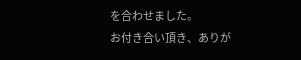を合わせました。
お付き合い頂き、ありが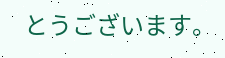とうございます。